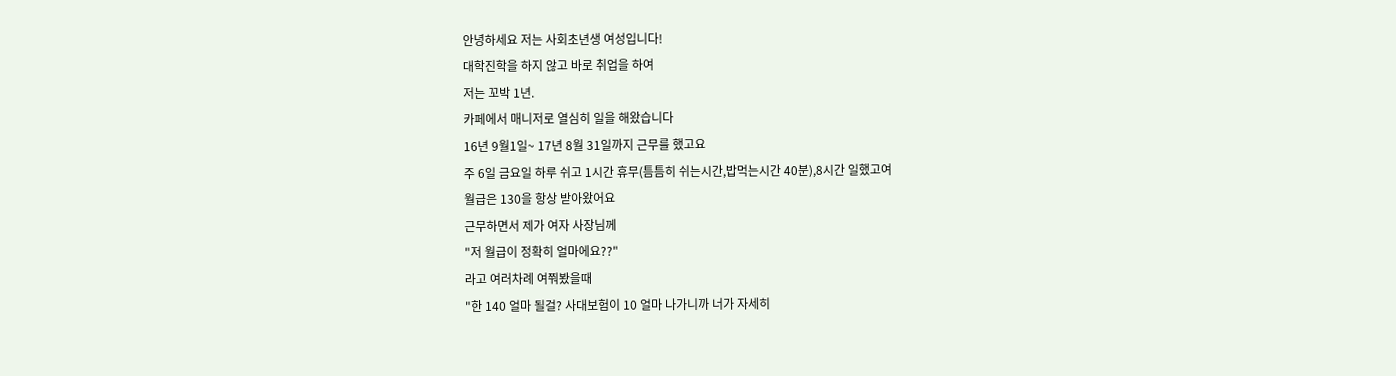안녕하세요 저는 사회초년생 여성입니다!
대학진학을 하지 않고 바로 취업을 하여
저는 꼬박 1년.
카페에서 매니저로 열심히 일을 해왔습니다
16년 9월1일~ 17년 8월 31일까지 근무를 했고요
주 6일 금요일 하루 쉬고 1시간 휴무(틈틈히 쉬는시간,밥먹는시간 40분),8시간 일했고여
월급은 130을 항상 받아왔어요
근무하면서 제가 여자 사장님께
"저 월급이 정확히 얼마에요??"
라고 여러차례 여쭤봤을때
"한 140 얼마 될걸? 사대보험이 10 얼마 나가니까 너가 자세히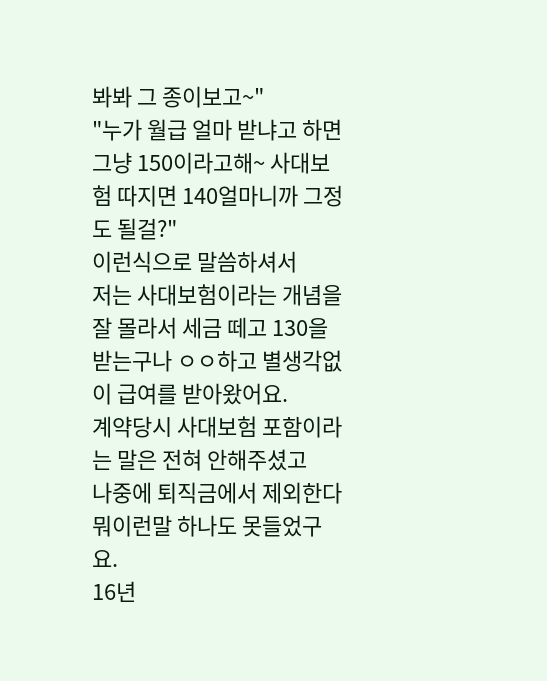봐봐 그 종이보고~"
"누가 월급 얼마 받냐고 하면 그냥 150이라고해~ 사대보험 따지면 140얼마니까 그정도 될걸?"
이런식으로 말씀하셔서
저는 사대보험이라는 개념을 잘 몰라서 세금 떼고 130을 받는구나 ㅇㅇ하고 별생각없이 급여를 받아왔어요.
계약당시 사대보험 포함이라는 말은 전혀 안해주셨고
나중에 퇴직금에서 제외한다 뭐이런말 하나도 못들었구요.
16년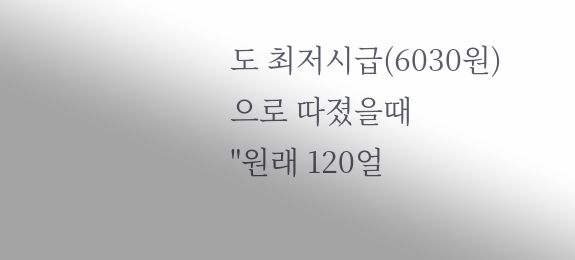도 최저시급(6030원)으로 따졌을때
"원래 120얼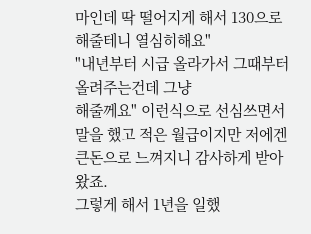마인데 딱 떨어지게 해서 130으로 해줄테니 열심히해요"
"내년부터 시급 올라가서 그때부터 올려주는건데 그냥
해줄께요" 이런식으로 선심쓰면서 말을 했고 적은 월급이지만 저에겐 큰돈으로 느껴지니 감사하게 받아왔죠.
그렇게 해서 1년을 일했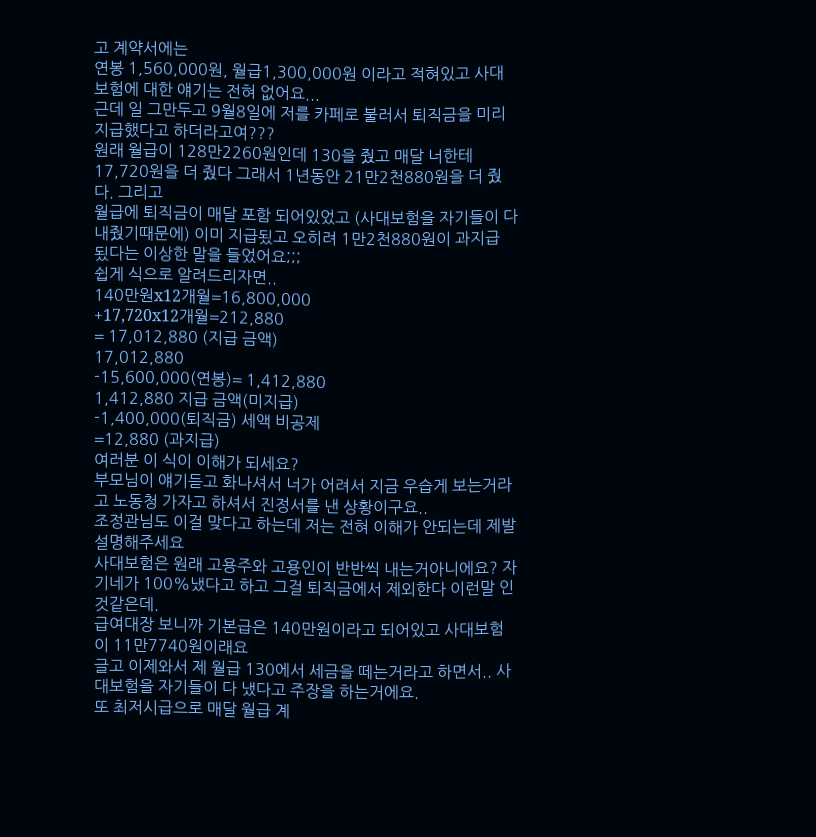고 계약서에는
연봉 1,560,000원, 월급1,300,000원 이라고 적혀있고 사대보험에 대한 얘기는 전혀 없어요...
근데 일 그만두고 9월8일에 저를 카페로 불러서 퇴직금을 미리 지급했다고 하더라고여???
원래 월급이 128만2260원인데 130을 줬고 매달 너한테 17,720원을 더 줬다 그래서 1년동안 21만2천880원을 더 줬다. 그리고
월급에 퇴직금이 매달 포함 되어있었고 (사대보험을 자기들이 다 내줬기때문에) 이미 지급됬고 오히려 1만2천880원이 과지급 됬다는 이상한 말을 들었어요;;;
쉽게 식으로 알려드리자면..
140만원x12개월=16,800,000
+17,720x12개월=212,880
= 17,012,880 (지급 금액)
17,012,880
-15,600,000(연봉)= 1,412,880
1,412,880 지급 금액(미지급)
-1,400,000(퇴직금) 세액 비공제
=12,880 (과지급)
여러분 이 식이 이해가 되세요?
부모님이 얘기듣고 화나셔서 너가 어려서 지금 우습게 보는거라고 노동청 가자고 하셔서 진정서를 낸 상황이구요..
조정관님도 이걸 맞다고 하는데 저는 전혀 이해가 안되는데 제발 설명해주세요
사대보험은 원래 고용주와 고용인이 반반씩 내는거아니에요? 자기네가 100%냈다고 하고 그걸 퇴직금에서 제외한다 이런말 인것같은데.
급여대장 보니까 기본급은 140만원이라고 되어있고 사대보험이 11만7740원이래요
글고 이제와서 제 월급 130에서 세금을 떼는거라고 하면서.. 사대보험을 자기들이 다 냈다고 주장을 하는거에요.
또 최저시급으로 매달 월급 계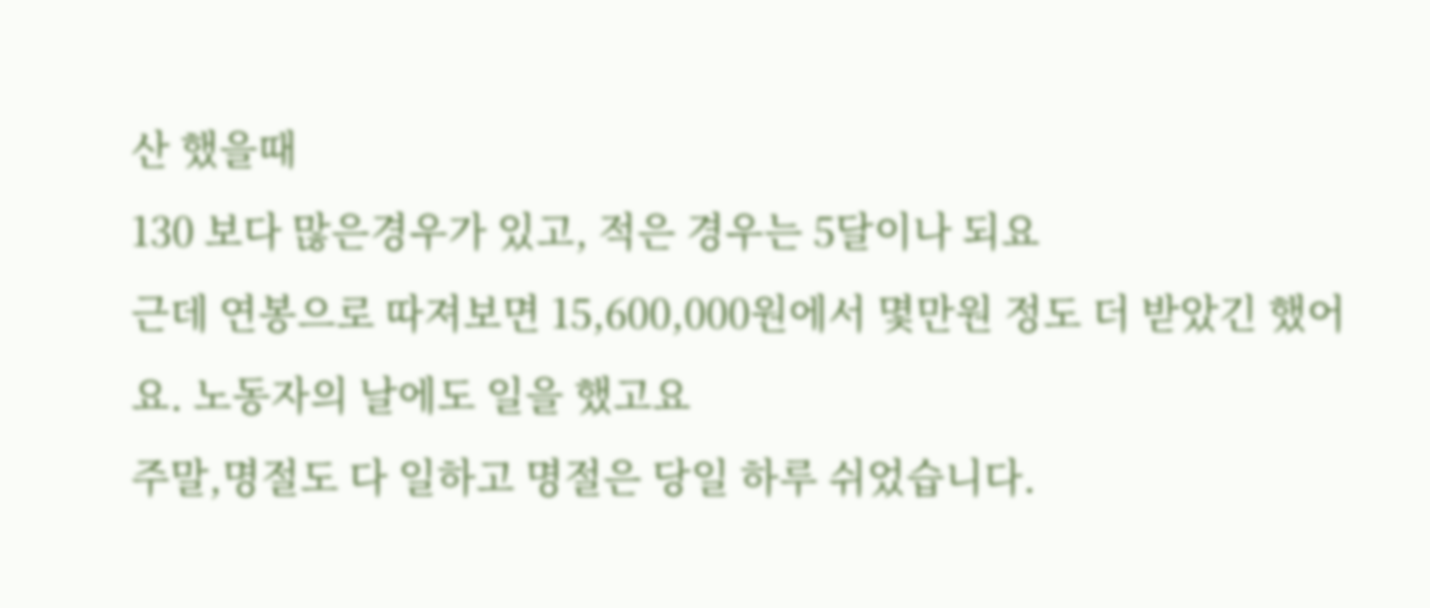산 했을때
130 보다 많은경우가 있고, 적은 경우는 5달이나 되요
근데 연봉으로 따져보면 15,600,000원에서 몇만원 정도 더 받았긴 했어요. 노동자의 날에도 일을 했고요
주말,명절도 다 일하고 명절은 당일 하루 쉬었습니다.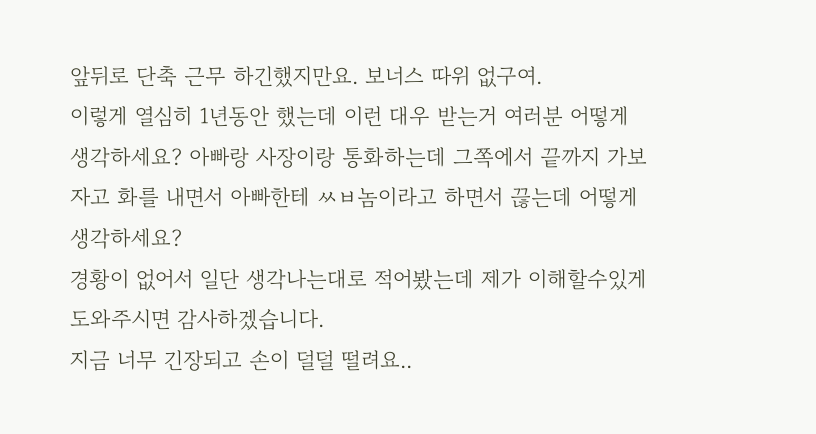앞뒤로 단축 근무 하긴했지만요. 보너스 따위 없구여.
이렇게 열심히 1년동안 했는데 이런 대우 받는거 여러분 어떻게 생각하세요? 아빠랑 사장이랑 통화하는데 그쪽에서 끝까지 가보자고 화를 내면서 아빠한테 ㅆㅂ놈이라고 하면서 끊는데 어떻게 생각하세요?
경황이 없어서 일단 생각나는대로 적어봤는데 제가 이해할수있게 도와주시면 감사하겠습니다.
지금 너무 긴장되고 손이 덜덜 떨려요..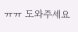ㅠㅠ 도와주세요